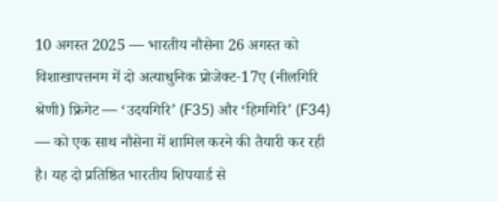10 अगस्त 2025 — भारतीय नौसेना 26 अगस्त को विशाखापत्तनम में दो अत्याधुनिक प्रोजेक्ट‑17ए (नीलगिरि श्रेणी) फ्रिगेट — ‘उदयगिरि’ (F35) और ‘हिमगिरि’ (F34) — को एक साथ नौसेना में शामिल करने की तैयारी कर रही है। यह दो प्रतिष्ठित भारतीय शिपयार्ड से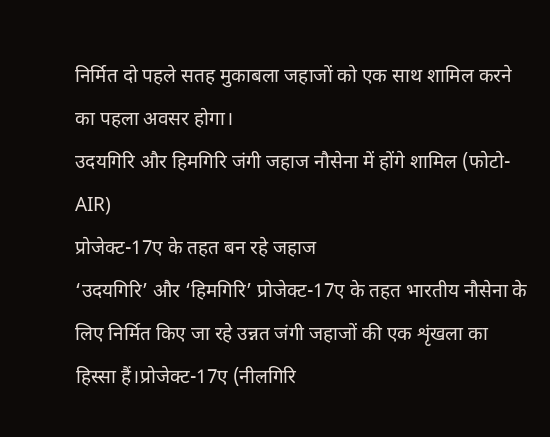निर्मित दो पहले सतह मुकाबला जहाजों को एक साथ शामिल करने का पहला अवसर होगा।
उदयगिरि और हिमगिरि जंगी जहाज नौसेना में होंगे शामिल (फोटो- AIR)
प्रोजेक्ट-17ए के तहत बन रहे जहाज
‘उदयगिरि’ और ‘हिमगिरि’ प्रोजेक्ट-17ए के तहत भारतीय नौसेना के लिए निर्मित किए जा रहे उन्नत जंगी जहाजों की एक शृंखला का हिस्सा हैं।प्रोजेक्ट-17ए (नीलगिरि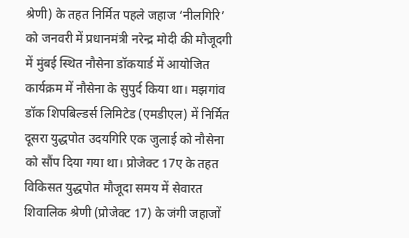श्रेणी) के तहत निर्मित पहले जहाज ‘नीलगिरि’ को जनवरी में प्रधानमंत्री नरेन्द्र मोदी की मौजूदगी में मुंबई स्थित नौसेना डॉकयार्ड में आयोजित कार्यक्रम में नौसेना के सुपुर्द किया था। मझगांव डॉक शिपबिल्डर्स लिमिटेड (एमडीएल) में निर्मित दूसरा युद्धपोत उदयगिरि एक जुलाई को नौसेना को सौंप दिया गया था। प्रोजेक्ट 17ए के तहत विकिसत युद्धपोत मौजूदा समय में सेवारत शिवालिक श्रेणी (प्रोजेक्ट 17) के जंगी जहाजों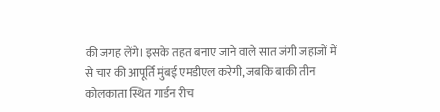की जगह लेंगे। इसके तहत बनाए जाने वाले सात जंगी जहाजों में से चार की आपूर्ति मुंबई एमडीएल करेगी, जबकि बाकी तीन कोलकाता स्थित गार्डन रीच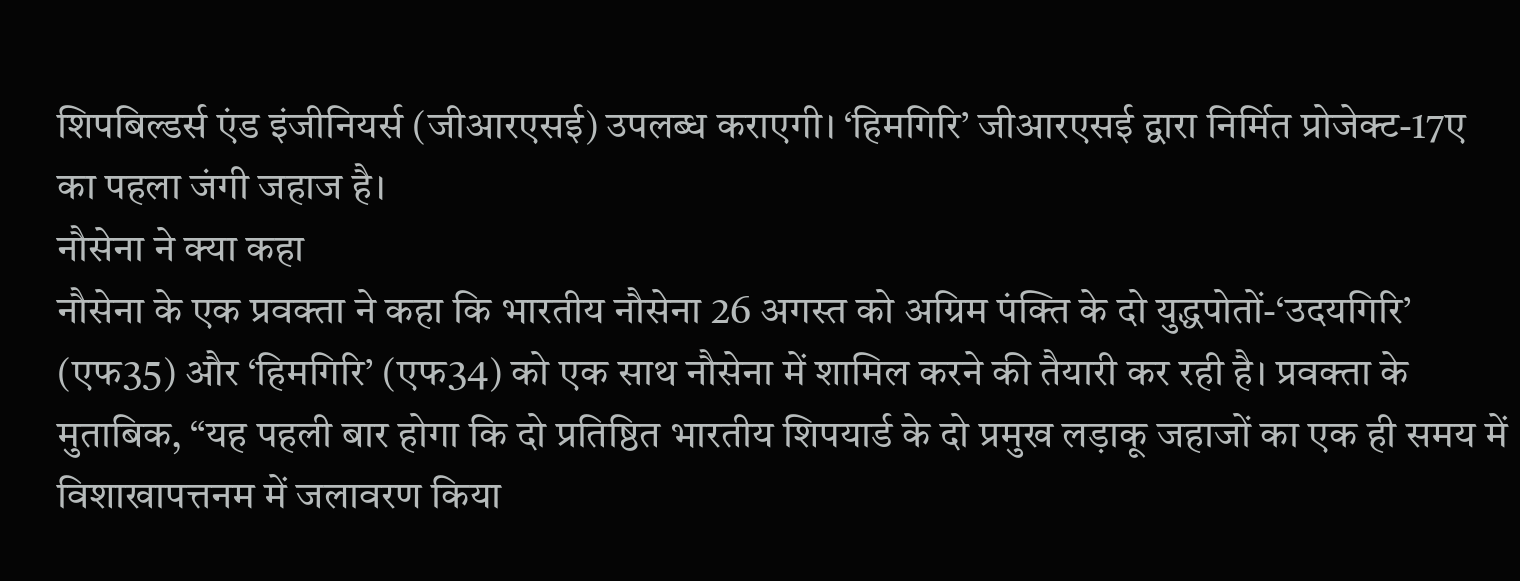शिपबिल्डर्स एंड इंजीनियर्स (जीआरएसई) उपलब्ध कराएगी। ‘हिमगिरि’ जीआरएसई द्वारा निर्मित प्रोजेक्ट-17ए का पहला जंगी जहाज है।
नौसेना ने क्या कहा
नौसेना के एक प्रवक्ता ने कहा कि भारतीय नौसेना 26 अगस्त को अग्रिम पंक्ति के दो युद्धपोतों-‘उदयगिरि’ (एफ35) और ‘हिमगिरि’ (एफ34) को एक साथ नौसेना में शामिल करने की तैयारी कर रही है। प्रवक्ता के मुताबिक, “यह पहली बार होगा कि दो प्रतिष्ठित भारतीय शिपयार्ड के दो प्रमुख लड़ाकू जहाजों का एक ही समय में विशाखापत्तनम में जलावरण किया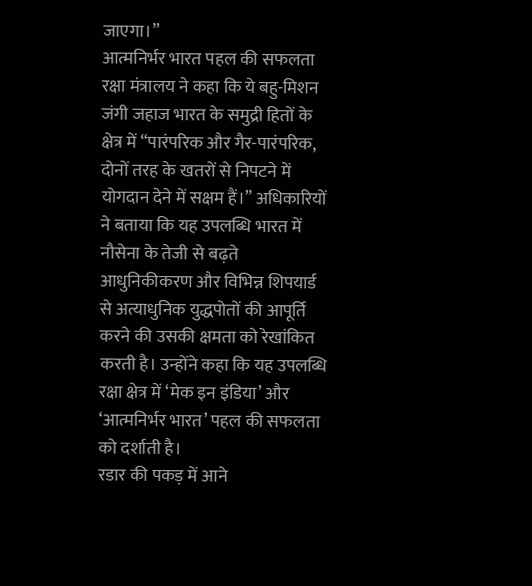जाएगा।”
आत्मनिर्भर भारत पहल की सफलता
रक्षा मंत्रालय ने कहा कि ये बहु-मिशन जंगी जहाज भारत के समुद्री हितों के क्षेत्र में “पारंपरिक और गैर-पारंपरिक, दोनों तरह के खतरों से निपटने में योगदान देने में सक्षम हैं।” अधिकारियों ने बताया कि यह उपलब्धि भारत में नौसेना के तेजी से बढ़ते आधुनिकीकरण और विभिन्न शिपयार्ड से अत्याधुनिक युद्धपोतों की आपूर्ति करने की उसकी क्षमता को रेखांकित करती है। उन्होंने कहा कि यह उपलब्धि रक्षा क्षेत्र में ‘मेक इन इंडिया’ और ‘आत्मनिर्भर भारत’ पहल की सफलता को दर्शाती है।
रडार की पकड़ में आने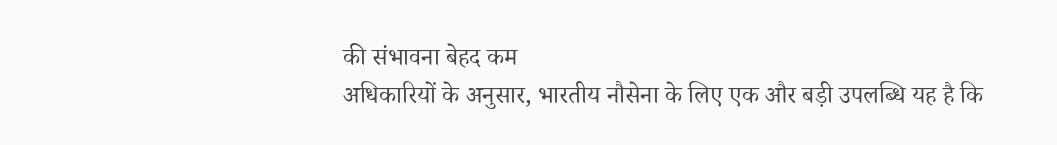की संभावना बेहद कम
अधिकारियों के अनुसार, भारतीय नौसेना के लिए एक और बड़ी उपलब्धि यह है कि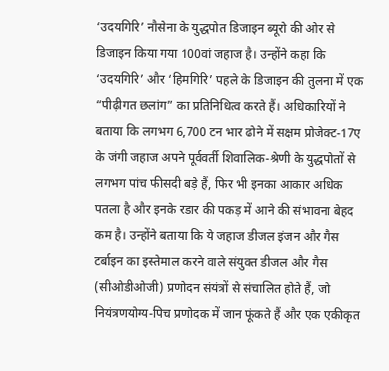‘उदयगिरि’ नौसेना के युद्धपोत डिजाइन ब्यूरो की ओर से डिजाइन किया गया 100वां जहाज है। उन्होंने कहा कि ‘उदयगिरि’ और ‘हिमगिरि’ पहले के डिजाइन की तुलना में एक “पीढ़ीगत छलांग” का प्रतिनिधित्व करते हैं। अधिकारियों ने बताया कि लगभग 6,700 टन भार ढोने में सक्षम प्रोजेक्ट-17ए के जंगी जहाज अपने पूर्ववर्ती शिवालिक-श्रेणी के युद्धपोतों से लगभग पांच फीसदी बड़े हैं, फिर भी इनका आकार अधिक पतला है और इनके रडार की पकड़ में आने की संभावना बेहद कम है। उन्होंने बताया कि ये जहाज डीजल इंजन और गैस टर्बाइन का इस्तेमाल करने वाले संयुक्त डीजल और गैस (सीओडीओजी) प्रणोदन संयंत्रों से संचालित होते हैं, जो नियंत्रणयोग्य-पिच प्रणोदक में जान फूंकते हैं और एक एकीकृत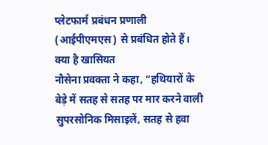प्लेटफार्म प्रबंधन प्रणाली (आईपीएमएस) से प्रबंधित होते हैं।
क्या है खासियत
नौसेना प्रवक्ता ने कहा, “हथियारों के बेड़े में सतह से सतह पर मार करने वाली सुपरसोनिक मिसाइलें, सतह से हवा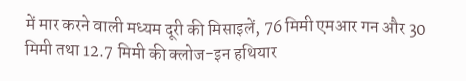में मार करने वाली मध्यम दूरी की मिसाइलें, 76 मिमी एमआर गन और 30 मिमी तथा 12.7 मिमी की क्लोज-इन हथियार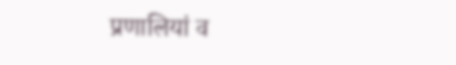प्रणालियां व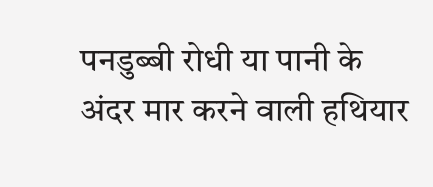पनडुब्बी रोधी या पानी के अंदर मार करने वाली हथियार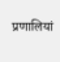प्रणालियां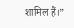शामिल हैं।”